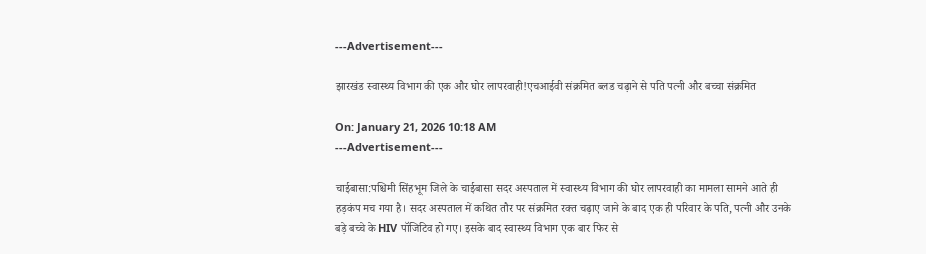---Advertisement---

झारखंड स्वास्थ्य विभाग की एक और घोर लापरवाही!एचआईवी संक्रमित ब्लड चढ़ाने से पति पत्नी और बच्चा संक्रमित

On: January 21, 2026 10:18 AM
---Advertisement---

चाईबासा:पश्चिमी सिंहभूम जिले के चाईबासा सदर अस्पताल में स्वास्थ्य विभाग की घोर लापरवाही का मामला सामने आते ही हड़कंप मच गया है। सदर अस्पताल में कथित तौर पर संक्रमित रक्त चढ़ाए जाने के बाद एक ही परिवार के पति, पत्नी और उनके बड़े बच्चे के HIV पॉजिटिव हो गए। इसके बाद स्वास्थ्य विभाग एक बार फिर से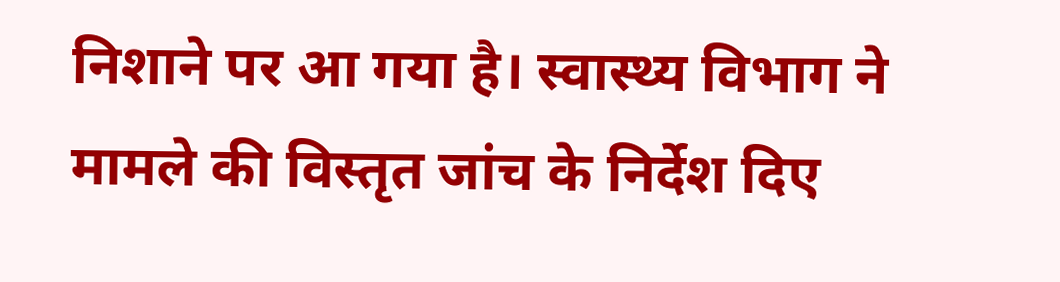निशाने पर आ गया है। स्वास्थ्य विभाग ने मामले की विस्तृत जांच के निर्देश दिए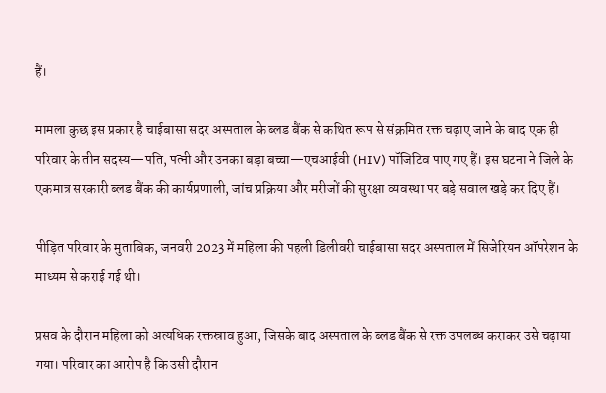हैं।

मामला कुछ इस प्रकार है चाईबासा सदर अस्पताल के ब्लड बैंक से कथित रूप से संक्रमित रक्त चढ़ाए जाने के बाद एक ही परिवार के तीन सदस्य—पति, पत्नी और उनका बड़ा बच्चा—एचआईवी (HIV) पॉजिटिव पाए गए हैं। इस घटना ने जिले के एकमात्र सरकारी ब्लड बैंक की कार्यप्रणाली, जांच प्रक्रिया और मरीजों की सुरक्षा व्यवस्था पर बड़े सवाल खड़े कर दिए हैं।

पीड़ित परिवार के मुताबिक, जनवरी 2023 में महिला की पहली डिलीवरी चाईबासा सदर अस्पताल में सिजेरियन ऑपरेशन के माध्यम से कराई गई थी।

प्रसव के दौरान महिला को अत्यधिक रक्तस्राव हुआ, जिसके बाद अस्पताल के ब्लड बैंक से रक्त उपलब्ध कराकर उसे चढ़ाया गया। परिवार का आरोप है कि उसी दौरान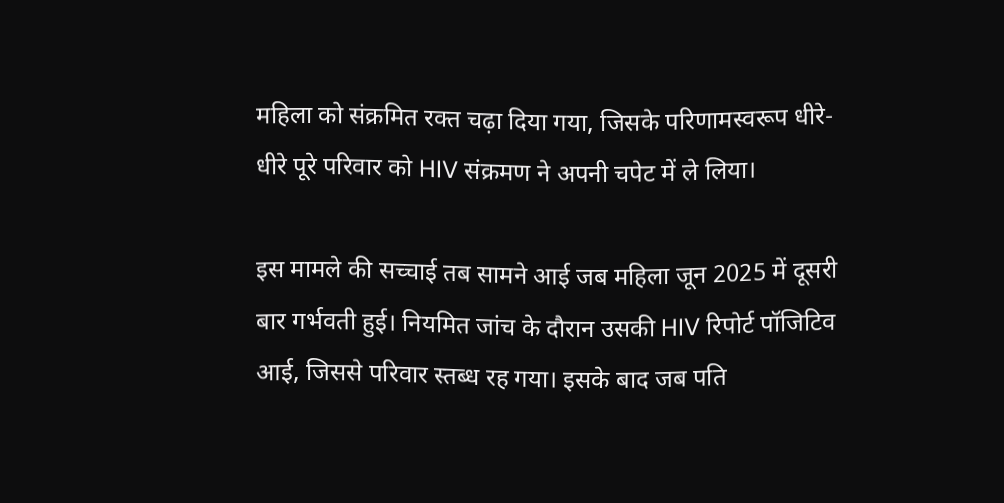महिला को संक्रमित रक्त चढ़ा दिया गया, जिसके परिणामस्वरूप धीरे-धीरे पूरे परिवार को HIV संक्रमण ने अपनी चपेट में ले लिया।

इस मामले की सच्चाई तब सामने आई जब महिला जून 2025 में दूसरी बार गर्भवती हुई। नियमित जांच के दौरान उसकी HIV रिपोर्ट पॉजिटिव आई, जिससे परिवार स्तब्ध रह गया। इसके बाद जब पति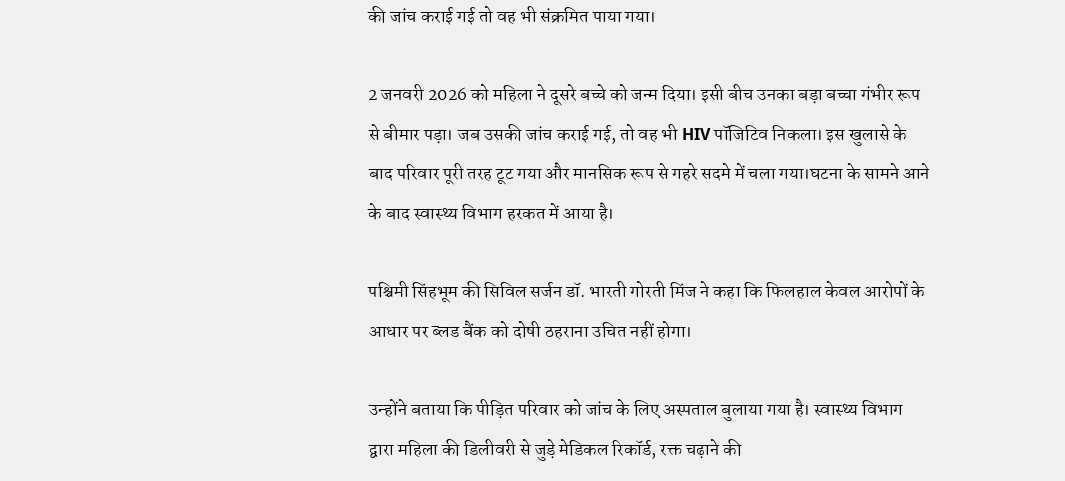की जांच कराई गई तो वह भी संक्रमित पाया गया।

2 जनवरी 2026 को महिला ने दूसरे बच्चे को जन्म दिया। इसी बीच उनका बड़ा बच्चा गंभीर रूप से बीमार पड़ा। जब उसकी जांच कराई गई, तो वह भी HIV पॉजिटिव निकला। इस खुलासे के बाद परिवार पूरी तरह टूट गया और मानसिक रूप से गहरे सदमे में चला गया।घटना के सामने आने के बाद स्वास्थ्य विभाग हरकत में आया है।

पश्चिमी सिंहभूम की सिविल सर्जन डॉ. भारती गोरती मिंज ने कहा कि फिलहाल केवल आरोपों के आधार पर ब्लड बैंक को दोषी ठहराना उचित नहीं होगा।

उन्होंने बताया कि पीड़ित परिवार को जांच के लिए अस्पताल बुलाया गया है। स्वास्थ्य विभाग द्वारा महिला की डिलीवरी से जुड़े मेडिकल रिकॉर्ड, रक्त चढ़ाने की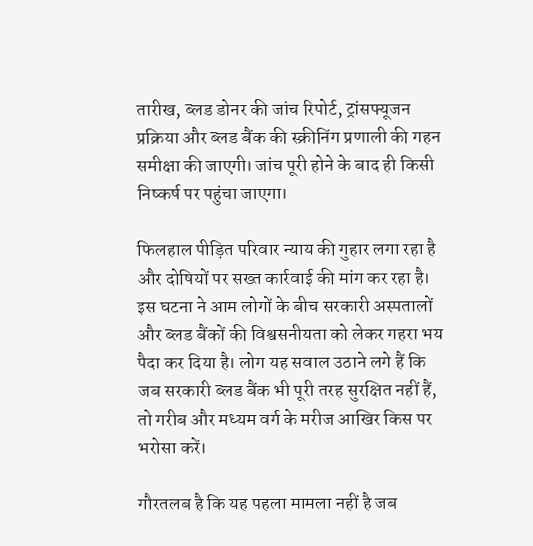तारीख, ब्लड डोनर की जांच रिपोर्ट, ट्रांसफ्यूजन प्रक्रिया और ब्लड बैंक की स्क्रीनिंग प्रणाली की गहन समीक्षा की जाएगी। जांच पूरी होने के बाद ही किसी निष्कर्ष पर पहुंचा जाएगा।

फिलहाल पीड़ित परिवार न्याय की गुहार लगा रहा है और दोषियों पर सख्त कार्रवाई की मांग कर रहा है। इस घटना ने आम लोगों के बीच सरकारी अस्पतालों और ब्लड बैंकों की विश्वसनीयता को लेकर गहरा भय पैदा कर दिया है। लोग यह सवाल उठाने लगे हैं कि जब सरकारी ब्लड बैंक भी पूरी तरह सुरक्षित नहीं हैं, तो गरीब और मध्यम वर्ग के मरीज आखिर किस पर भरोसा करें।

गौरतलब है कि यह पहला मामला नहीं है जब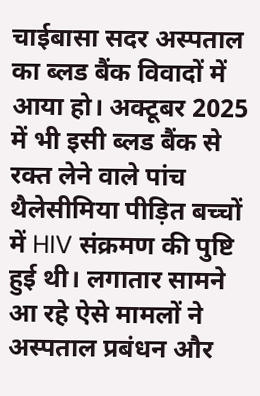चाईबासा सदर अस्पताल का ब्लड बैंक विवादों में आया हो। अक्टूबर 2025 में भी इसी ब्लड बैंक से रक्त लेने वाले पांच थैलेसीमिया पीड़ित बच्चों में HIV संक्रमण की पुष्टि हुई थी। लगातार सामने आ रहे ऐसे मामलों ने अस्पताल प्रबंधन और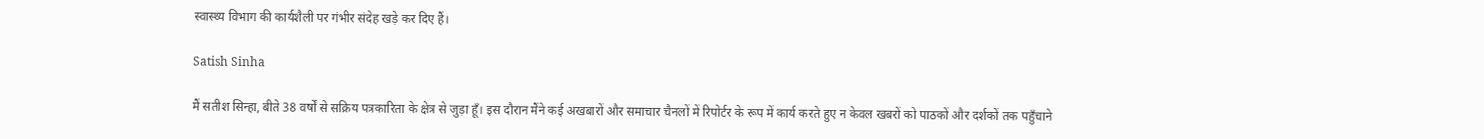स्वास्थ्य विभाग की कार्यशैली पर गंभीर संदेह खड़े कर दिए हैं।

Satish Sinha

मैं सतीश सिन्हा, बीते 38 वर्षों से सक्रिय पत्रकारिता के क्षेत्र से जुड़ा हूँ। इस दौरान मैंने कई अखबारों और समाचार चैनलों में रिपोर्टर के रूप में कार्य करते हुए न केवल खबरों को पाठकों और दर्शकों तक पहुँचाने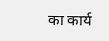का कार्य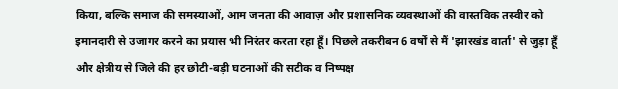किया, बल्कि समाज की समस्याओं, आम जनता की आवाज़ और प्रशासनिक व्यवस्थाओं की वास्तविक तस्वीर को इमानदारी से उजागर करने का प्रयास भी निरंतर करता रहा हूँ। पिछले तकरीबन 6 वर्षों से मैं 'झारखंड वार्ता' से जुड़ा हूँ और क्षेत्रीय से जिले की हर छोटी-बड़ी घटनाओं की सटीक व निष्पक्ष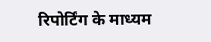रिपोर्टिंग के माध्यम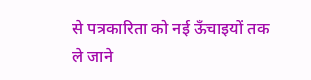से पत्रकारिता को नई ऊँचाइयों तक ले जाने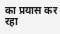का प्रयास कर रहा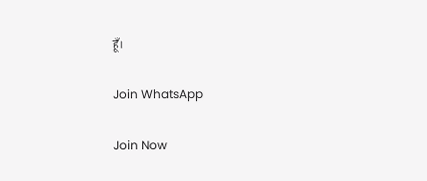हूँ।

Join WhatsApp

Join Now